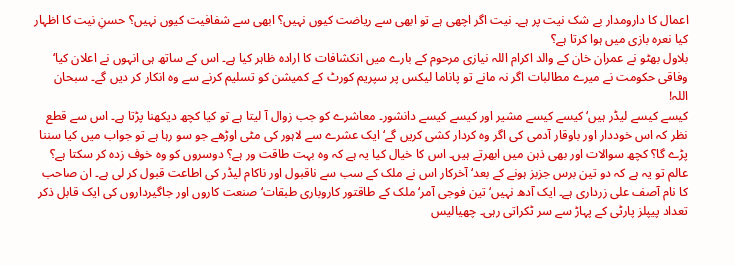اعمال کا دارومدار بے شک نیت پر ہے۔ نیت اگر اچھی ہے تو ابھی سے ریاضت کیوں نہیں؟ ابھی سے شفافیت کیوں نہیں؟ حسنِ نیت کا اظہار کیا نعرہ بازی میں ہوا کرتا ہے؟
بلاول بھٹو نے عمران خان کے والد اکرام اللہ نیازی مرحوم کے بارے میں انکشافات کا ارادہ ظاہر کیا ہے۔ اس کے ساتھ ہی انہوں نے اعلان کیا‘ وفاقی حکومت نے میرے مطالبات اگر نہ مانے تو پاناما لیکس پر سپریم کورٹ کے کمیشن کو تسلیم کرنے سے وہ انکار کر دیں گے۔ سبحان اللہ!
کیسے کیسے لیڈر ہیں‘ کیسے کیسے مشیر اور کیسے کیسے دانشور۔ معاشرے کو جب زوال آ لیتا ہے تو کیا کچھ دیکھنا پڑتا ہے۔ اس سے قطع نظر کہ اس خوددار اور باوقار آدمی کی اگر وہ کردار کشی کریں گے‘ ایک عشرے سے لاہور کی مٹی اوڑھے جو سو رہا ہے تو جواب میں کیا سننا پڑے گا؟ کچھ سوالات اور بھی ذہن میں ابھرتے ہیں۔ اس کا خیال کیا یہ ہے کہ وہ بہت طاقت ور ہے؟ دوسروں کو وہ خوف زدہ کر سکتا ہے؟
عالم تو یہ ہے کہ دو تین برس جزبز ہونے کے بعد‘ آخرکار اس نے ملک کے سب سے ناقبول اور ناکام لیڈر کی اطاعت قبول کر لی ہے۔ ان صاحب کا نام آصف علی زرداری ہے۔ ایک آدھ نہیں‘ تین فوجی آمر‘ ملک کے طاقتور کاروباری طبقات‘ صنعت کاروں اور جاگیرداروں کی ایک قابل ذکر تعداد پیپلز پارٹی کے پہاڑ سے سر ٹکراتی رہی۔ چھیالیس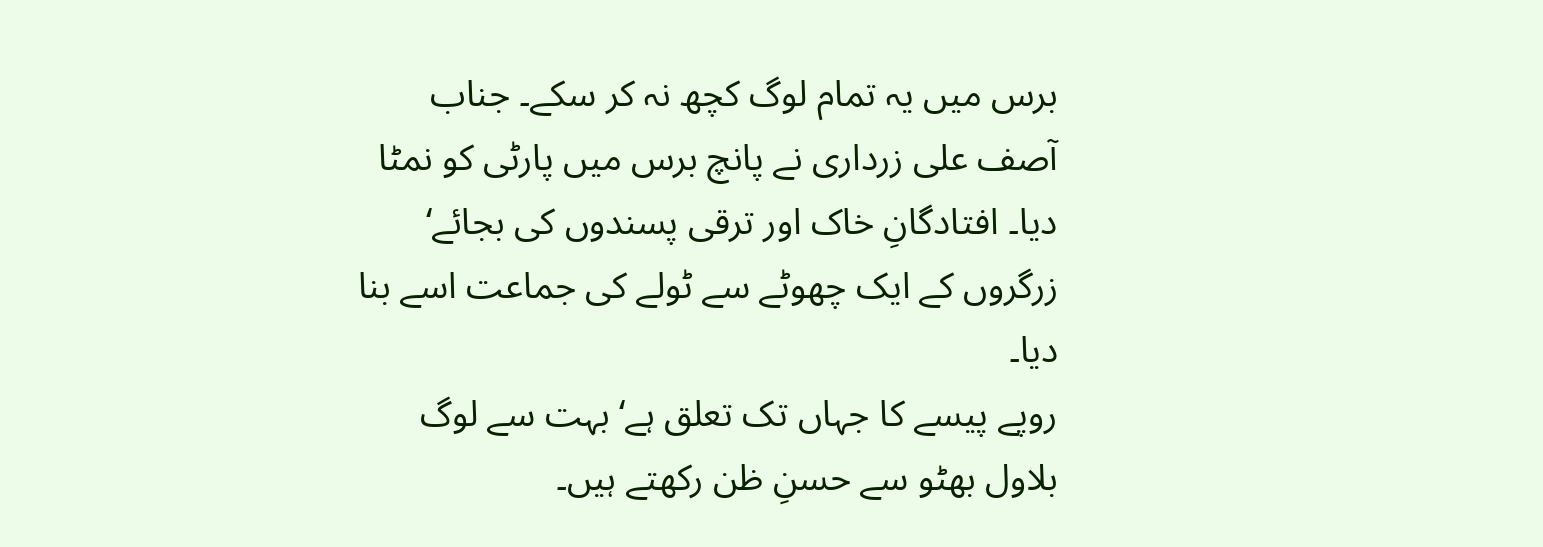برس میں یہ تمام لوگ کچھ نہ کر سکے۔ جناب آصف علی زرداری نے پانچ برس میں پارٹی کو نمٹا دیا۔ افتادگانِ خاک اور ترقی پسندوں کی بجائے‘ زرگروں کے ایک چھوٹے سے ٹولے کی جماعت اسے بنا دیا۔
روپے پیسے کا جہاں تک تعلق ہے‘ بہت سے لوگ بلاول بھٹو سے حسنِ ظن رکھتے ہیں۔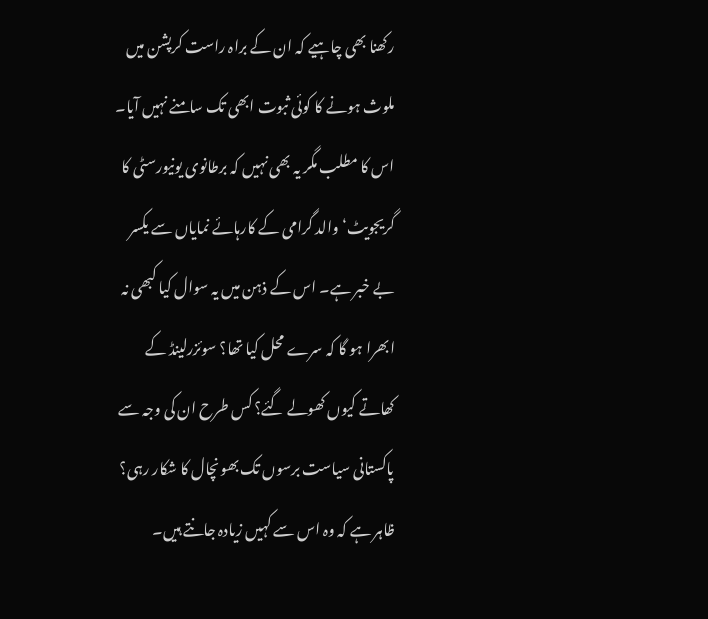رکھنا بھی چاہیے کہ ان کے براہ راست کرپشن میں ملوث ہونے کا کوئی ثبوت ابھی تک سامنے نہیں آیا۔ اس کا مطلب مگر یہ بھی نہیں کہ برطانوی یونیورسٹی کا گریجویٹ‘ والد گرامی کے کارہائے نمایاں سے یکسر بے خبر ہے۔ اس کے ذہن میں یہ سوال کیا کبھی نہ ابھرا ہو گا کہ سرے محل کیا تھا؟ سوئزرلینڈ کے کھاتے کیوں کھولے گئے؟ کس طرح ان کی وجہ سے پاکستانی سیاست برسوں تک بھونچال کا شکار رہی؟ ظاہر ہے کہ وہ اس سے کہیں زیادہ جانتے ہیں۔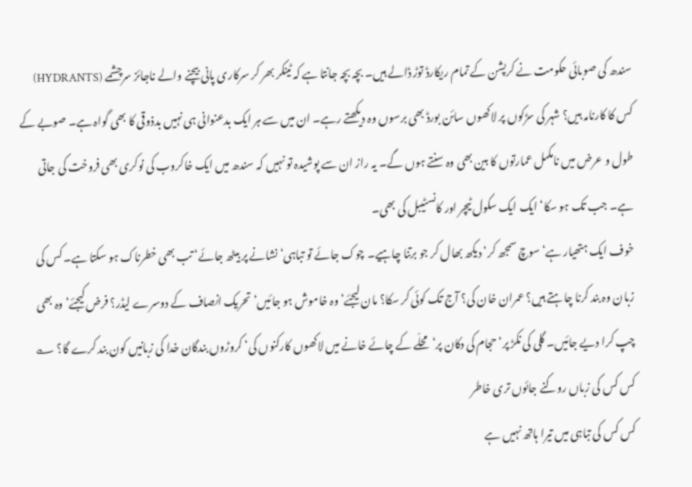سندھ کی صوبائی حکومت نے کرپشن کے تمام ریکارڈ توڑ ڈالے ہیں۔ بچہ بچہ جانتا ہے کہ ٹینکر بھر کر سرکاری پانی بیچنے والے ناجائز سرچشمے (HYDRANTS) کس کا کارنامہ ہیں؟ شہر کی سڑکوں پر لاکھوں سائن بورڈ بھی برسوں وہ دیکھتے رہے۔ ان میں سے ہر ایک بدعنوانی ہی نہیں بدذوقی کا بھی گواہ ہے۔ صوبے کے طول و عرض میں نامکمل عمارتوں کا بین بھی وہ سنتے ہوں گے۔ یہ راز ان سے پوشیدہ تو نہیں کہ سندھ میں ایک خاکروب کی نوکری بھی فروخت کی جاتی ہے۔ جب تک ہو سکا‘ ایک ایک سکول ٹیچر اور کانسٹیبل کی بھی۔
خوف ایک ہتھیار ہے‘ سوچ سمجھ کر‘ دیکھ بھال کر جو برتنا چاہیے۔ چوک جائے تو تباہی‘ نشانے پر بیٹھ جائے‘ تب بھی خطرناک ہو سکتا ہے۔ کس کی زبان وہ بند کرنا چاہتے ہیں؟ عمران خان کی؟ آج تک کوئی کر سکا؟ مان لیجئے‘ وہ خاموش ہو جائیں‘ تحریک انصاف کے دوسرے لیڈر؟ فرض کیجئے‘ وہ بھی چپ کرا دیے جائیں۔ گلی کی نکڑ پر‘ حجام کی دکان پر‘ محلّے کے چائے خانے میں لاکھوں کارکنوں کی‘ کروڑوں بندگان خدا کی زبانیں کون بند کرے گا؟ ؎
کس کس کی زباں روکنے جائوں تری خاطر
کس کس کی تباہی میں تیرا ہاتھ نہیں ہے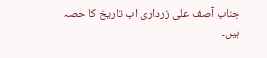جناب آصف علی زرداری اب تاریخ کا حصہ ہیں۔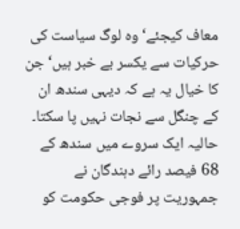معاف کیجئے‘ وہ لوگ سیاست کی حرکیات سے یکسر بے خبر ہیں‘ جن کا خیال یہ ہے کہ دیہی سندھ ان کے چنگل سے نجات نہیں پا سکتا۔ حالیہ ایک سروے میں سندھ کے 68 فیصد رائے دہندگان نے جمہوریت پر فوجی حکومت کو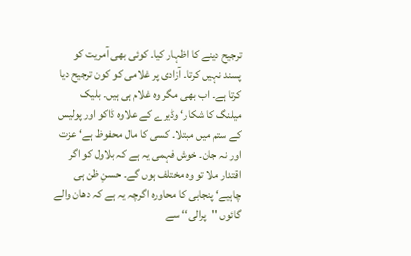ترجیح دینے کا اظہار کیا۔ کوئی بھی آمریت کو پسند نہیں کرتا۔ آزادی پر غلامی کو کون ترجیح دیا کرتا ہے۔ اب بھی مگر وہ غلام ہی ہیں۔ بلیک میلنگ کا شکار‘ وڈیرے کے علاوہ ڈاکو اور پولیس کے ستم میں مبتلا۔ کسی کا مال محفوظ ہے‘ عزت اور نہ جان۔ خوش فہمی یہ ہے کہ بلاول کو اگر اقتدار ملا تو وہ مختلف ہوں گے۔ حسنِ ظن ہی چاہیے‘ پنجابی کا محاورہ اگرچہ یہ ہے کہ دھان والے گائوں ''پرالی‘‘ سے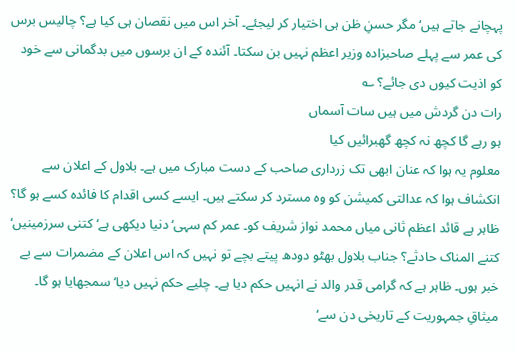پہچانے جاتے ہیں‘ مگر حسنِ ظن ہی اختیار کر لیجئے۔ آخر اس میں نقصان ہی کیا ہے؟ چالیس برس کی عمر سے پہلے صاحبزادہ وزیر اعظم نہیں بن سکتا۔ آئندہ کے ان برسوں میں بدگمانی سے خود کو اذیت کیوں دی جائے؟ ؎
رات دن گردش میں ہیں سات آسماں
ہو رہے گا کچھ نہ کچھ گھبرائیں کیا
معلوم یہ ہوا کہ عنان ابھی تک زرداری صاحب کے دست مبارک میں ہے۔ بلاول کے اعلان سے انکشاف ہوا کہ عدالتی کمیشن کو وہ مسترد کر سکتے ہیں۔ ایسے کسی اقدام کا فائدہ کسے ہو گا؟ ظاہر ہے قائد اعظم ثانی میاں محمد نواز شریف کو۔ عمر کم سہی‘ دنیا دیکھی ہے‘ کتنی سرزمینیں‘ کتنے المناک حادثے؟ جناب بلاول بھٹو دودھ پیتے بچے تو نہیں کہ اس اعلان کے مضمرات سے بے خبر ہوں۔ ظاہر ہے کہ گرامی قدر والد نے انہیں حکم دیا ہے۔ چلیے حکم نہیں دیا‘ سمجھایا ہو گا۔
میثاقِ جمہوریت کے تاریخی دن سے‘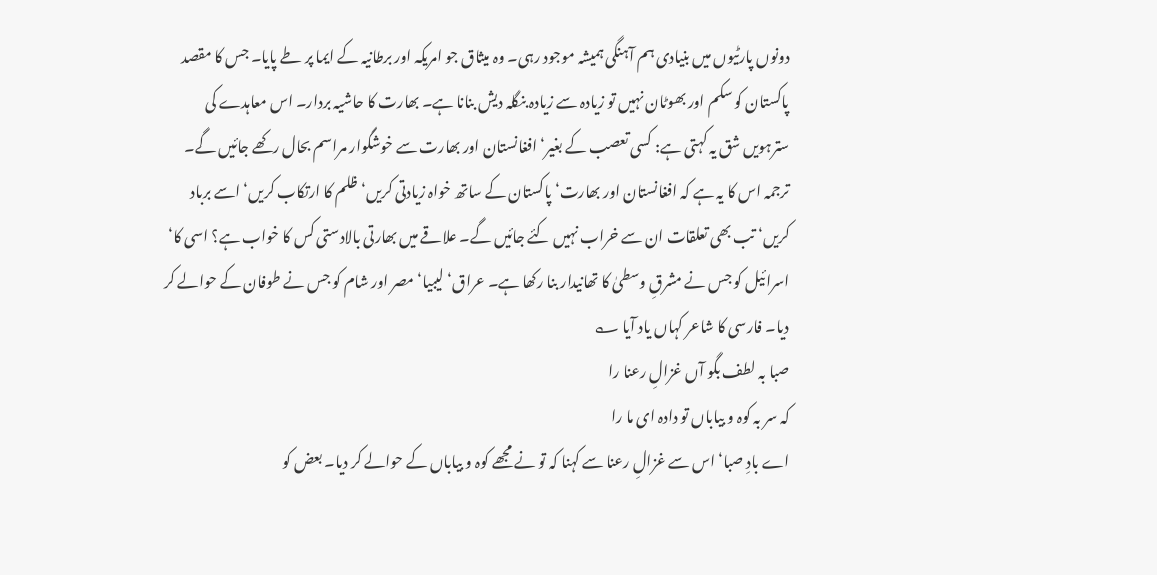دونوں پارٹیوں میں بنیادی ہم آہنگی ہمیشہ موجود رہی۔ وہ میثاق جو امریکہ اور برطانیہ کے ایما پر طے پایا۔ جس کا مقصد پاکستان کو سکم اور بھوٹان نہیں تو زیادہ سے زیادہ بنگلہ دیش بنانا ہے۔ بھارت کا حاشیہ بردار۔ اس معاہدے کی سترہویں شق یہ کہتی ہے: کسی تعصب کے بغیر‘ افغانستان اور بھارت سے خوشگوار مراسم بحال رکھے جائیں گے۔ ترجمہ اس کا یہ ہے کہ افغانستان اور بھارت‘ پاکستان کے ساتھ خواہ زیادتی کریں‘ ظلم کا ارتکاب کریں‘ اسے برباد کریں‘ تب بھی تعلقات ان سے خراب نہیں کئے جائیں گے۔ علاقے میں بھارتی بالادستی کس کا خواب ہے؟ اسی کا‘ اسرائیل کو جس نے مشرقِ وسطیٰ کا تھانیدار بنا رکھا ہے۔ عراق‘ لیبیا‘ مصر اور شام کو جس نے طوفان کے حوالے کر دیا۔ فارسی کا شاعر کہاں یاد آیا ؎
صبا بہ لطف بگو آں غزالِ رعنا را
کہ سر بہ کوہ و بیاباں تو دادہ ای ما را
اے بادِ صبا‘ اس سے غزالِ رعنا سے کہنا کہ تو نے مجھے کوہ و بیاباں کے حوالے کر دیا۔ بعض کو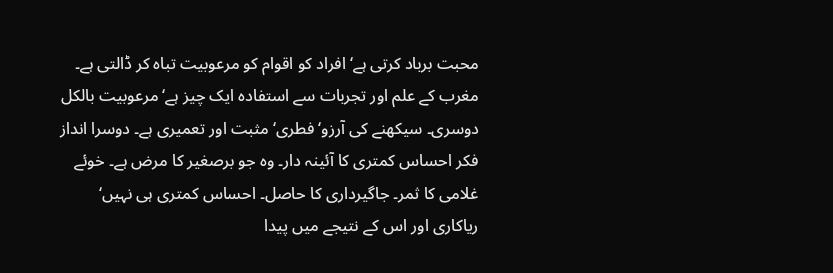محبت برباد کرتی ہے‘ افراد کو اقوام کو مرعوبیت تباہ کر ڈالتی ہے۔ مغرب کے علم اور تجربات سے استفادہ ایک چیز ہے‘ مرعوبیت بالکل دوسری۔ سیکھنے کی آرزو‘ فطری‘ مثبت اور تعمیری ہے۔ دوسرا انداز فکر احساس کمتری کا آئینہ دار۔ وہ جو برصغیر کا مرض ہے۔ خوئے غلامی کا ثمر۔ جاگیرداری کا حاصل۔ احساس کمتری ہی نہیں‘ ریاکاری اور اس کے نتیجے میں پیدا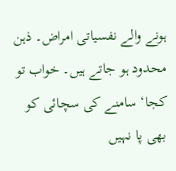ہونے والے نفسیاتی امراض۔ ذہن محدود ہو جاتے ہیں۔ خواب تو کجا‘ سامنے کی سچائی کو بھی پا نہیں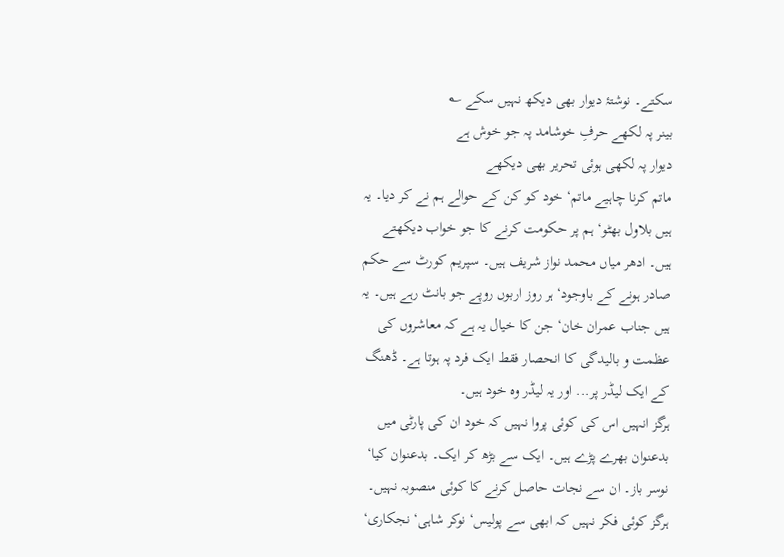سکتے۔ نوشتۂ دیوار بھی دیکھ نہیں سکے ؎
بینر پہ لکھے حرفِ خوشامد پہ جو خوش ہے
دیوار پہ لکھی ہوئی تحریر بھی دیکھے
ماتم کرنا چاہیے ماتم‘ خود کو کن کے حوالے ہم نے کر دیا۔ یہ ہیں بلاول بھٹو‘ ہم پر حکومت کرنے کا جو خواب دیکھتے ہیں۔ ادھر میاں محمد نواز شریف ہیں۔ سپریم کورٹ سے حکم صادر ہونے کے باوجود‘ ہر روز اربوں روپے جو بانٹ رہے ہیں۔ یہ ہیں جناب عمران خان‘ جن کا خیال یہ ہے کہ معاشروں کی عظمت و بالیدگی کا انحصار فقط ایک فرد پہ ہوتا ہے۔ ڈھنگ کے ایک لیڈر پر... اور یہ لیڈر وہ خود ہیں۔
ہرگز انہیں اس کی کوئی پروا نہیں کہ خود ان کی پارٹی میں بدعنوان بھرے پڑے ہیں۔ ایک سے بڑھ کر ایک۔ بدعنوان کیا‘ نوسر باز۔ ان سے نجات حاصل کرنے کا کوئی منصوبہ نہیں۔ ہرگز کوئی فکر نہیں کہ ابھی سے پولیس‘ نوکر شاہی‘ نجکاری‘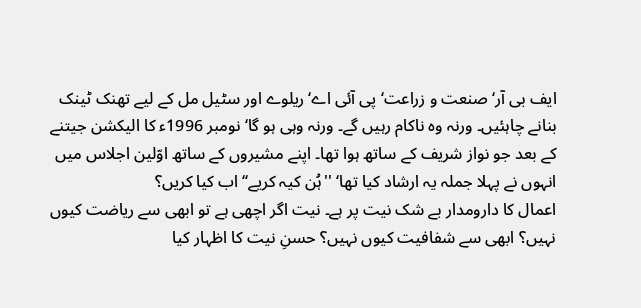ایف بی آر‘ صنعت و زراعت‘ پی آئی اے‘ ریلوے اور سٹیل مل کے لیے تھنک ٹینک بنانے چاہئیں۔ ورنہ وہ ناکام رہیں گے۔ ورنہ وہی ہو گا‘ نومبر 1996ء کا الیکشن جیتنے کے بعد جو نواز شریف کے ساتھ ہوا تھا۔ اپنے مشیروں کے ساتھ اوّلین اجلاس میں انہوں نے پہلا جملہ یہ ارشاد کیا تھا‘ ''ہُن کیہ کریے‘‘ اب کیا کریں؟
اعمال کا دارومدار بے شک نیت پر ہے۔ نیت اگر اچھی ہے تو ابھی سے ریاضت کیوں نہیں؟ ابھی سے شفافیت کیوں نہیں؟ حسنِ نیت کا اظہار کیا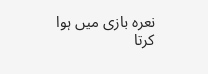نعرہ بازی میں ہوا کرتا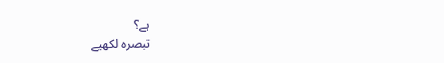ہے؟
تبصرہ لکھیے